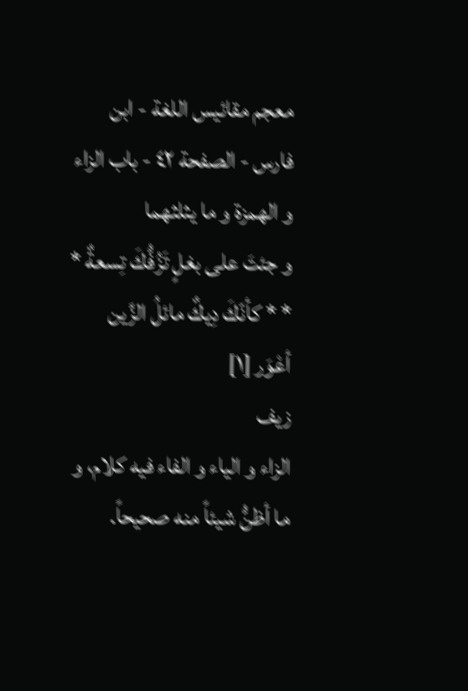معجم مقائيس اللغة - ابن فارس - الصفحة ٤٢ - باب الزاء و الهمزة و ما يثلثهما
و جئتَ على بغلٍ تَزُفُّكَ تِسعةٌ * * * كأنّكَ دِيكٌ مائلُ الزَّين أعْوَر [١]
زيف
الزاء و الياء و الفاء فيه كلام، و ما أظنُّ شيئاً منه صحيحاً.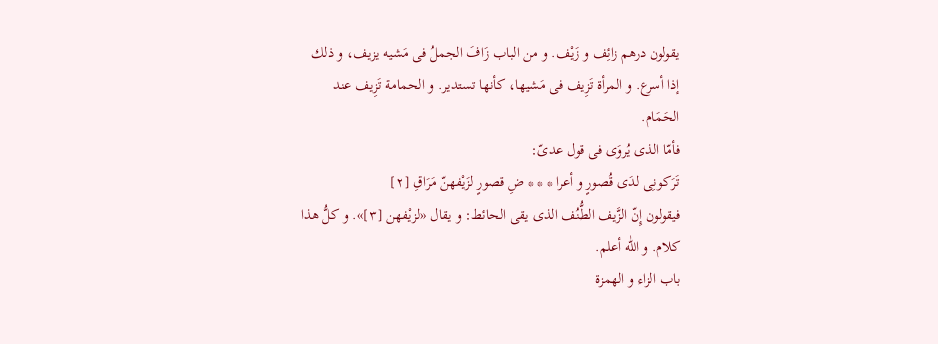يقولون درهم زائِف و زَيْف. و من الباب زَافَ الجملُ فى مَشيه يزيف، و ذلك إذا أسرع. و المرأة تَزِيف فى مَشيها، كأنها تستدير. و الحمامة تَزِيف عند الحَمَام.
فأمّا الذى يُروَى فى قول عدىّ:
تَرَكونِى لدَى قُصورٍ و أعرا * * * ضِ قصورٍ لزَيْفهنّ مَرَاقِ [٢]
فيقولون إِنّ الزَّيف الطُّنُف الذى يقى الحائط: و يقال «لزيْفهن [٣]». و كلُّ هذا كلام. و اللّٰه أعلم.
باب الزاء و الهمزة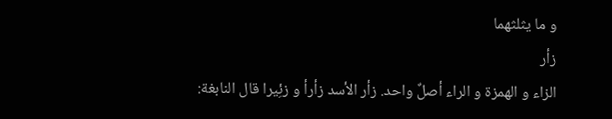و ما يثلثهما
زأر
الزاء و الهمزة و الراء أصلٌ واحد. زأر الأسد زأرأ و زئِيرا قال النابغة: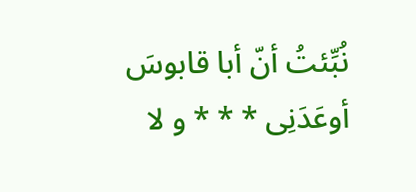نُبِّئتُ أنّ أبا قابوسَ أوعَدَنِى * * * و لا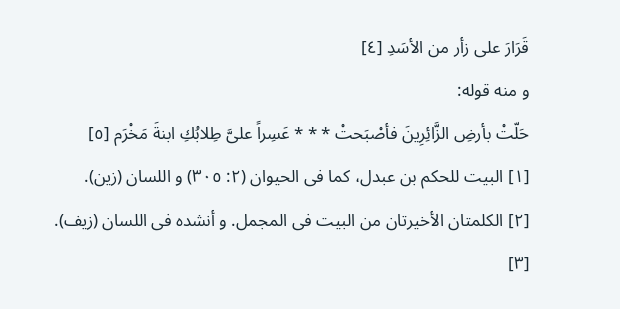قَرَارَ على زأر من الأسَدِ [٤]
و منه قوله:
حَلّتْ بأرضِ الزَّائِرِينَ فأصْبَحتْ * * * عَسِراً علىَّ طِلابُكِ ابنةَ مَخْرَم [٥]
[١] البيت للحكم بن عبدل، كما فى الحيوان (٢: ٣٠٥) و اللسان (زين).
[٢] الكلمتان الأخيرتان من البيت فى المجمل. و أنشده فى اللسان (زيف).
[٣]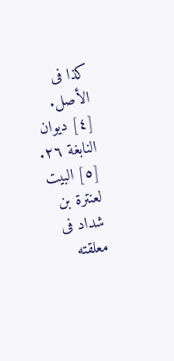كذا فى الأصل.
[٤] ديوان النابغة ٢٦.
[٥] البيت لعنترة بن شداد فى معلقته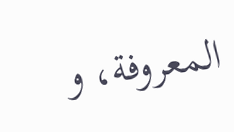المعروفة، و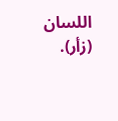اللسان (زأر).